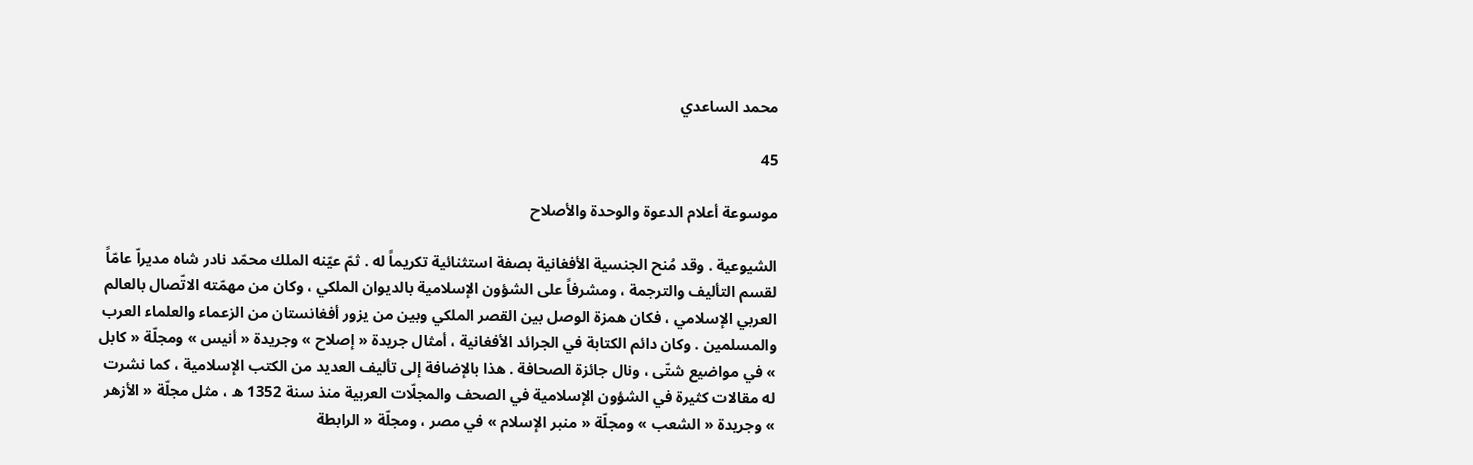محمد الساعدي

45

موسوعة أعلام الدعوة والوحدة والأصلاح

الشيوعية . وقد مُنح الجنسية الأفغانية بصفة استثنائية تكريماً له . ثمّ عيّنه الملك محمّد نادر شاه مديراّ عامّاً لقسم التأليف والترجمة ، ومشرفاً على الشؤون الإسلامية بالديوان الملكي ، وكان من مهمّته الاتّصال بالعالم العربي الإسلامي ، فكان همزة الوصل بين القصر الملكي وبين من يزور أفغانستان من الزعماء والعلماء العرب والمسلمين . وكان دائم الكتابة في الجرائد الأفغانية ، أمثال جريدة « إصلاح » وجريدة « أنيس » ومجلّة « كابل » في مواضيع شتّى ، ونال جائزة الصحافة . هذا بالإضافة إلى تأليف العديد من الكتب الإسلامية ، كما نشرت له مقالات كثيرة في الشؤون الإسلامية في الصحف والمجلّات العربية منذ سنة 1352 ه ، مثل مجلّة « الأزهر » وجريدة « الشعب » ومجلّة « منبر الإسلام » في مصر ، ومجلّة « الرابطة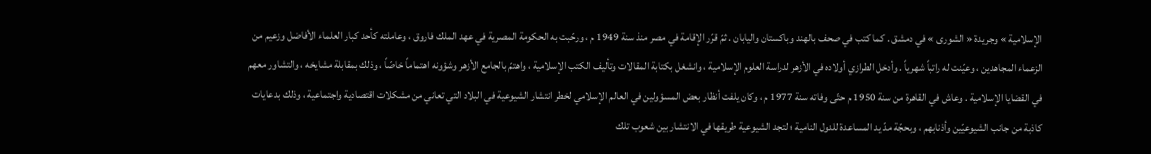الإسلامية » وجريدة « الشورى » في دمشق . كما كتب في صحف بالهند وباكستان واليابان . ثمّ قرّر الإقامة في مصر منذ سنة 1949 م ، ورحّبت به الحكومة المصرية في عهد الملك فاروق ، وعاملته كأحد كبار العلماء الأفاضل وزعيم من الزعماء المجاهدين ، وعيّنت له راتباً شهرياً . وأدخل الطرازي أولاده في الأزهر لدراسة العلوم الإسلامية ، وانشغل بكتابة المقالات وتأليف الكتب الإسلامية ، واهتمّ بالجامع الأزهر وشؤونه اهتماماً خاصّاً ، وذلك بمقابلة مشايخه ، والتشاور معهم في القضايا الإسلامية . وعاش في القاهرة من سنة 1950 م حتّى وفاته سنة 1977 م ، وكان يلفت أنظار بعض المسؤولين في العالم الإسلامي لخطر انتشار الشيوعية في البلاد التي تعاني من مشكلات اقتصادية واجتماعية ، وذلك بدعايات كاذبة من جانب الشيوعيّين وأذنابهم ، وبحجّة مدّ يد المساعدة للدول النامية ؛ لتجد الشيوعية طريقها في الانتشار بين شعوب تلك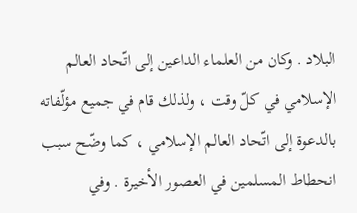البلاد . وكان من العلماء الداعين إلى اتّحاد العالم الإسلامي في كلّ وقت ، ولذلك قام في جميع مؤلّفاته بالدعوة إلى اتّحاد العالم الإسلامي ، كما وضّح سبب انحطاط المسلمين في العصور الأخيرة . وفي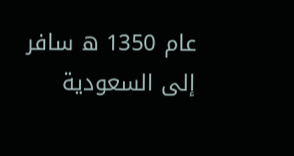عام 1350 ه سافر إلى السعودية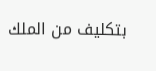بتكليف من الملك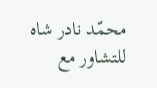محمّد نادر شاه للتشاور مع